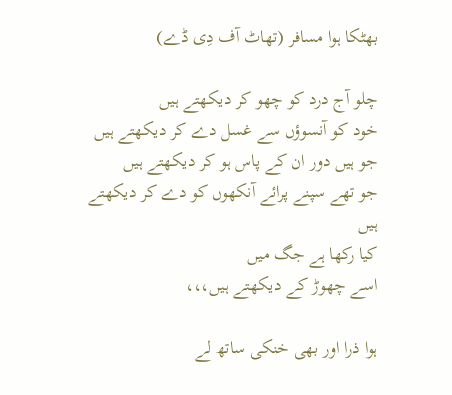بھٹکا ہوا مسافر (تھاٹ آف دِی ڈے)

چلو آج درد کو چھو کر دیکھتے ہیں
خود کو آنسوؤں سے غسل دے کر دیکھتے ہیں
جو ہیں دور ان کے پاس ہو کر دیکھتے ہیں
جو تھے سپنے پرائے آنکھوں کو دے کر دیکھتے ہیں
کیا رکھا ہے جگ میں
اسے چھوڑ کے دیکھتے ہیں،،،

ہوا ذرا اور بھی خنکی ساتھ لے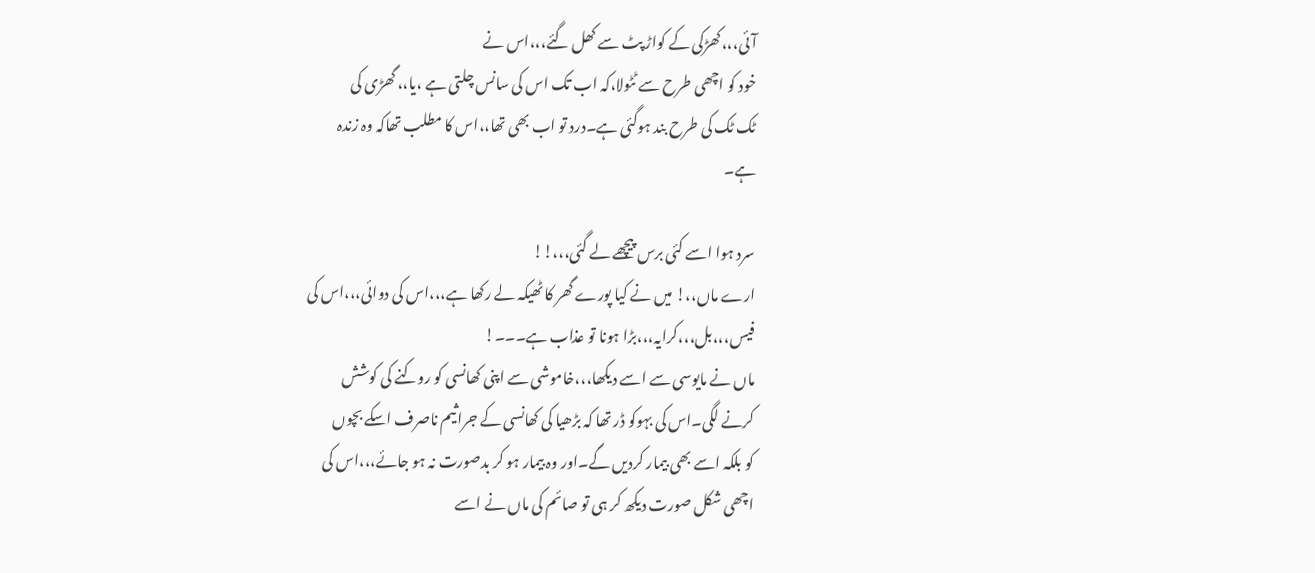آئی،،،کھڑکی کے کواڑ پٹ سے کھل گئے،،،اس نے
خود کو اچھی طرح سے ٹٹولا،کہ اب تک اس کی سانس چلتی ہے ،یا،، گھڑی کی
ٹک ٹک کی طرح بند ہوگئی ہے۔درد تو اب بھی تھا،،اس کا مطلب تھاکہ وہ زندہ
ہے۔

سرد ہوا اسے کئی برس پیچھے لے گئی،،،!!
ارے ماں،،! میں نے کیا پورے گھر کا ٹھیکہ لے رکھا ہے،،،اس کی دوائی،،،اس کی
فیس،،،بل،،،کرایہ،،،بڑا ہونا تو عذاب ہے۔۔۔!
ماں نے مایوسی سے اسے دیکھا،،،خاموشی سے اپنی کھانسی کو روکنے کی کوشش
کرنے لگی۔اس کی بہوکو ڈر تھا کہ بڑھیا کی کھانسی کے جراثیم ناصرف اسکے بچوں
کو بلکہ اسے بھی بیمار کردیں گے۔اور وہ بیمار ہو کر بدصورت نہ ہو جائے،،،اس کی
اچھی شکل صورت دیکھ کر ہی تو صائم کی ماں نے اسے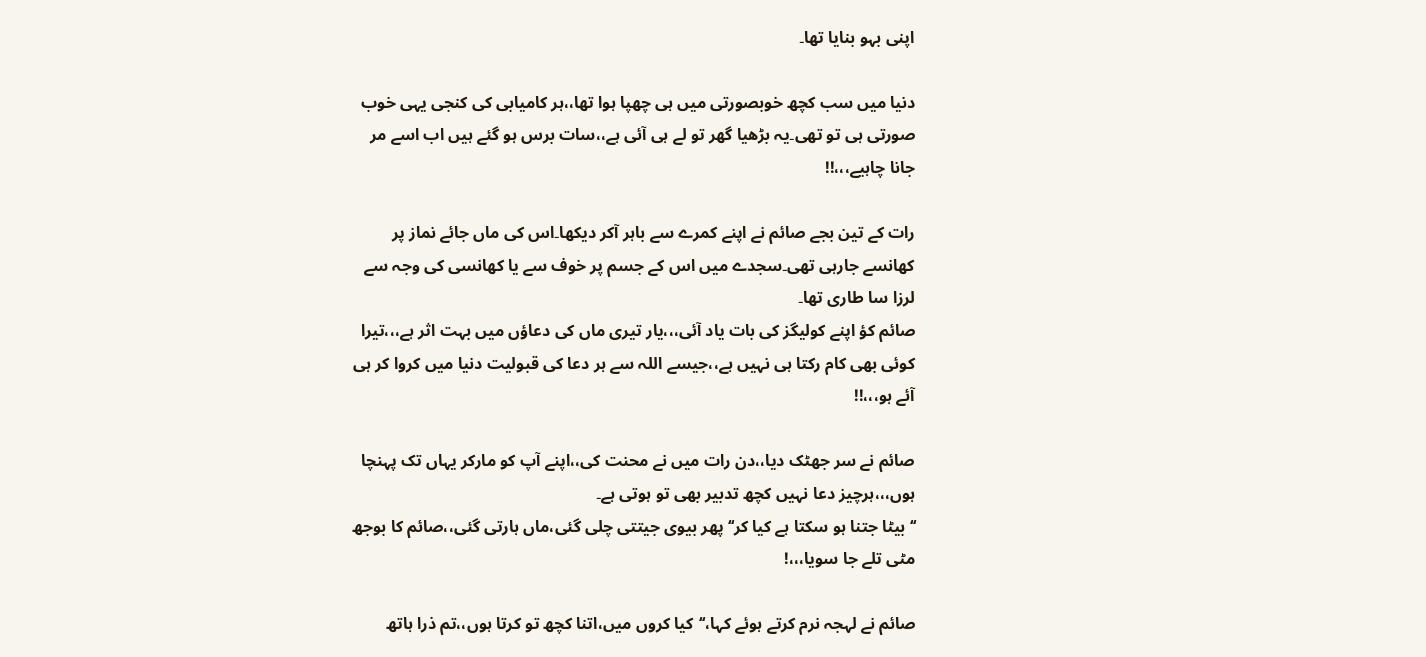اپنی بہو بنایا تھا۔

دنیا میں سب کچھ خوبصورتی میں ہی چھپا ہوا تھا،،ہر کامیابی کی کنجی یہی خوب
صورتی ہی تو تھی۔یہ بڑھیا گھر تو لے ہی آئی ہے،،سات برس ہو گئے ہیں اب اسے مر
جانا چاہیے،،،!!

رات کے تین بجے صائم نے اپنے کمرے سے باہر آکر دیکھا۔اس کی ماں جائے نماز پر
کھانسے جارہی تھی۔سجدے میں اس کے جسم پر خوف سے یا کھانسی کی وجہ سے
لرزا سا طاری تھا۔
صائم کؤ اپنے کولیگز کی بات یاد آئی،،،یار تیری ماں کی دعاؤں میں بہت اثر ہے،،،تیرا
کوئی بھی کام رکتا ہی نہیں ہے،،جیسے اللہ سے ہر دعا کی قبولیت دنیا میں کروا کر ہی
آئے ہو،،،!!

صائم نے سر جھٹک دیا،،دن رات میں نے محنت کی،،اپنے آپ کو مارکر یہاں تک پہنچا
ہوں،،،ہرچیز دعا نہیں کچھ تدبیر بھی تو ہوتی ہے۔
‘‘بیٹا جتنا ہو سکتا ہے کیا کر‘‘ پھر بیوی جیتتی چلی گئی،ماں ہارتی گئی،،صائم کا بوجھ
مٹی تلے جا سویا،،،!

صائم نے لہجہ نرم کرتے ہوئے کہا،‘‘کیا کروں میں،اتنا کچھ تو کرتا ہوں،،تم ذرا ہاتھ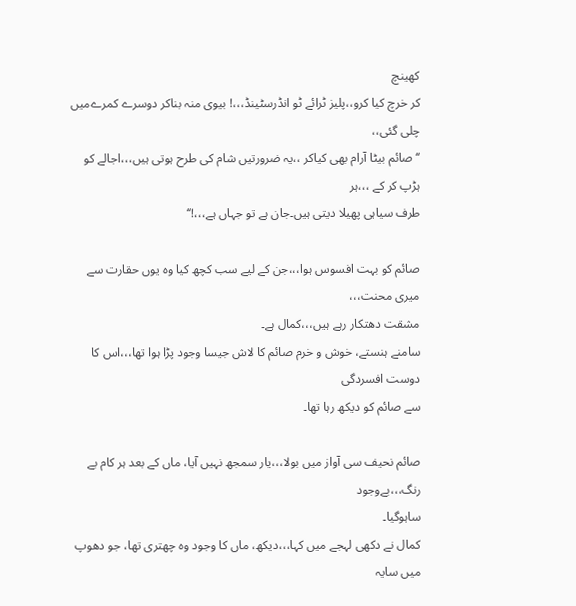کھینچ
کر خرچ کیا کرو،،پلیز ٹرائے ٹو انڈرسٹینڈ،،،! بیوی منہ بناکر دوسرے کمرےمیں چلی گئی،،
‘‘صائم بیٹا آرام بھی کیاکر ،،یہ ضرورتیں شام کی طرح ہوتی ہیں،،،اجالے کو ہڑپ کر کے ،،،ہر
طرف سیاہی پھیلا دیتی ہیں۔جان ہے تو جہاں ہے،،،!‘‘

صائم کو بہت افسوس ہوا،،،جن کے لیے سب کچھ کیا وہ یوں حقارت سے میری محنت،،،
مشقت دھتکار رہے ہیں،،،کمال ہے۔
سامنے ہنستے، خوش و خرم صائم کا لاش جیسا وجود پڑا ہوا تھا،،،اس کا دوست افسردگی
سے صائم کو دیکھ رہا تھا۔

صائم نحیف سی آواز میں بولا،،،یار سمجھ نہیں آیا، ماں کے بعد ہر کام بے رنگ،،،بےوجود
ساہوگیا۔
کمال نے دکھی لہجے میں کہا،،،دیکھ، ماں کا وجود وہ چھتری تھا، جو دھوپ میں سایہ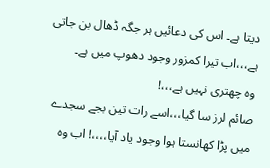دیتا ہے۔ اس کی دعائیں ہر جگہ ڈھال بن جاتی ہے،،،اب تیرا کمزور وجود دھوپ میں ہے۔
وہ چھتری نہیں ہے،،،!
صائم لرز سا گیا،،،اسے رات تین بجے سجدے میں پڑا کھانستا ہوا وجود یاد آیا،،،،! اب وہ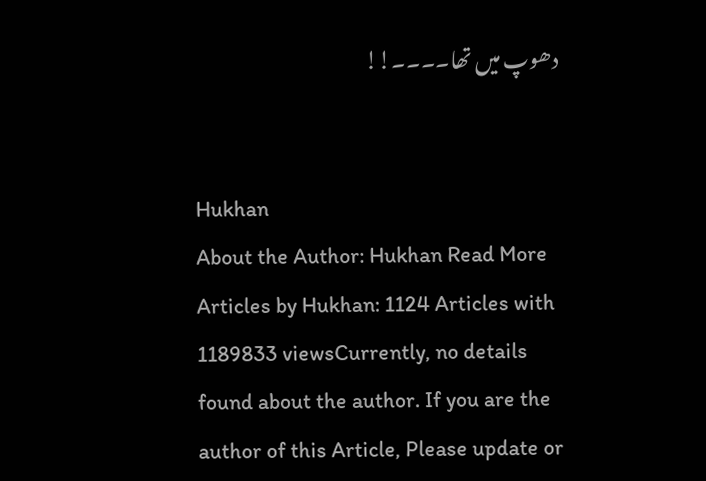دھوپ میں تھا۔۔۔۔!!


Hukhan
About the Author: Hukhan Read More Articles by Hukhan: 1124 Articles with 1189833 viewsCurrently, no details found about the author. If you are the author of this Article, Please update or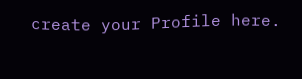create your Profile here.